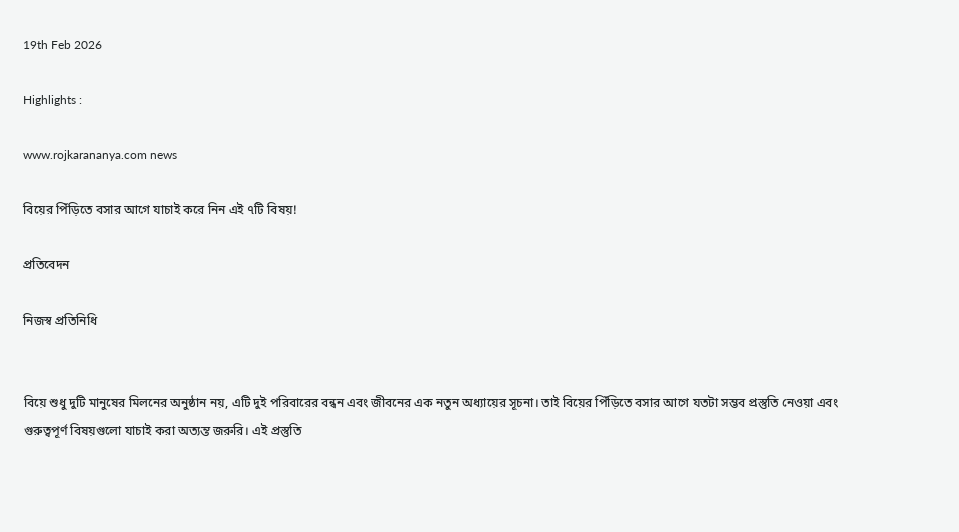19th Feb 2026

Highlights :

www.rojkarananya.com news

বিয়ের পিঁড়িতে বসার আগে যাচাই করে নিন এই ৭টি বিষয়!

প্রতিবেদন

নিজস্ব প্রতিনিধি


বিয়ে শুধু দুটি মানুষের মিলনের অনুষ্ঠান নয়, এটি দুই পরিবারের বন্ধন এবং জীবনের এক নতুন অধ্যায়ের সূচনা। তাই বিয়ের পিঁড়িতে বসার আগে যতটা সম্ভব প্রস্তুতি নেওয়া এবং গুরুত্বপূর্ণ বিষয়গুলো যাচাই করা অত্যন্ত জরুরি। এই প্রস্তুতি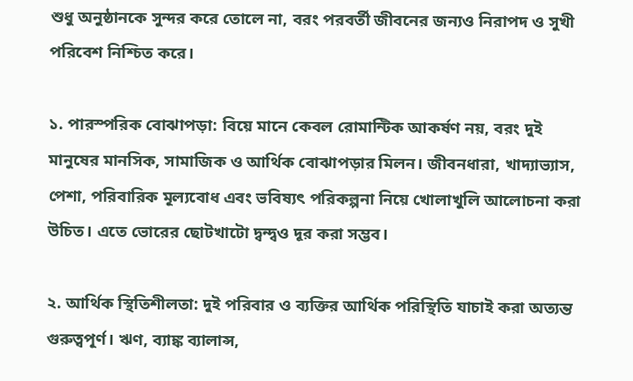শুধু অনুষ্ঠানকে সুন্দর করে তোলে না, বরং পরবর্তী জীবনের জন্যও নিরাপদ ও সুখী পরিবেশ নিশ্চিত করে।

১. পারস্পরিক বোঝাপড়া: বিয়ে মানে কেবল রোমান্টিক আকর্ষণ নয়, বরং দুই মানুষের মানসিক, সামাজিক ও আর্থিক বোঝাপড়ার মিলন। জীবনধারা, খাদ্যাভ্যাস, পেশা, পরিবারিক মূল্যবোধ এবং ভবিষ্যৎ পরিকল্পনা নিয়ে খোলাখুলি আলোচনা করা উচিত। এতে ভোরের ছোটখাটো দ্বন্দ্বও দূর করা সম্ভব।

২. আর্থিক স্থিতিশীলতা: দুই পরিবার ও ব্যক্তির আর্থিক পরিস্থিতি যাচাই করা অত্যন্ত গুরুত্বপূর্ণ। ঋণ, ব্যাঙ্ক ব্যালান্স,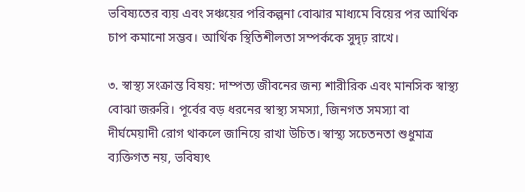ভবিষ্যতের ব্যয় এবং সঞ্চয়ের পরিকল্পনা বোঝার মাধ্যমে বিয়ের পর আর্থিক চাপ কমানো সম্ভব। আর্থিক স্থিতিশীলতা সম্পর্ককে সুদৃঢ় রাখে।

৩. স্বাস্থ্য সংক্রান্ত বিষয়: দাম্পত্য জীবনের জন্য শারীরিক এবং মানসিক স্বাস্থ্য বোঝা জরুরি। পূর্বের বড় ধরনের স্বাস্থ্য সমস্যা, জিনগত সমস্যা বা দীর্ঘমেয়াদী রোগ থাকলে জানিয়ে রাখা উচিত। স্বাস্থ্য সচেতনতা শুধুমাত্র ব্যক্তিগত নয়, ভবিষ্যৎ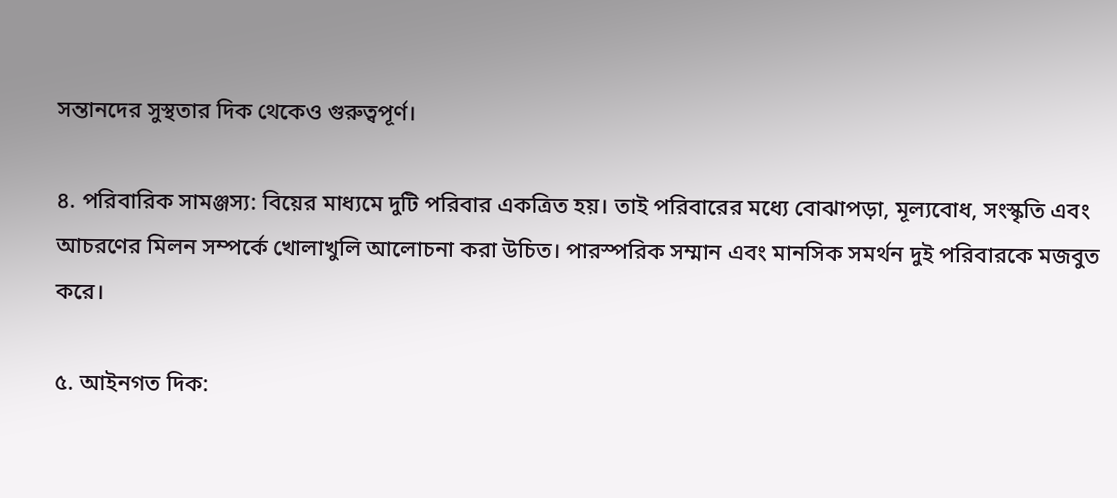সন্তানদের সুস্থতার দিক থেকেও গুরুত্বপূর্ণ।

৪. পরিবারিক সামঞ্জস্য: বিয়ের মাধ্যমে দুটি পরিবার একত্রিত হয়। তাই পরিবারের মধ্যে বোঝাপড়া, মূল্যবোধ, সংস্কৃতি এবং আচরণের মিলন সম্পর্কে খোলাখুলি আলোচনা করা উচিত। পারস্পরিক সম্মান এবং মানসিক সমর্থন দুই পরিবারকে মজবুত করে।

৫. আইনগত দিক: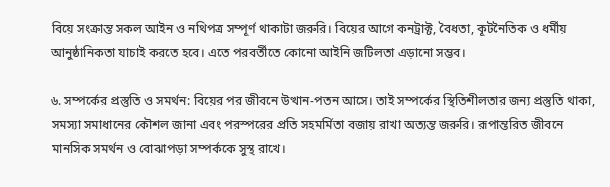বিয়ে সংক্রান্ত সকল আইন ও নথিপত্র সম্পূর্ণ থাকাটা জরুরি। বিয়ের আগে কনট্রাক্ট, বৈধতা, কূটনৈতিক ও ধর্মীয় আনুষ্ঠানিকতা যাচাই করতে হবে। এতে পরবর্তীতে কোনো আইনি জটিলতা এড়ানো সম্ভব।

৬. সম্পর্কের প্রস্তুতি ও সমর্থন: বিয়ের পর জীবনে উত্থান-পতন আসে। তাই সম্পর্কের স্থিতিশীলতার জন্য প্রস্তুতি থাকা, সমস্যা সমাধানের কৌশল জানা এবং পরস্পরের প্রতি সহমর্মিতা বজায় রাখা অত্যন্ত জরুরি। রূপান্তরিত জীবনে মানসিক সমর্থন ও বোঝাপড়া সম্পর্ককে সুস্থ রাখে।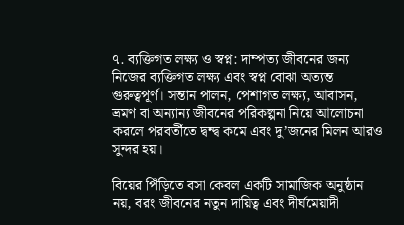৭. ব্যক্তিগত লক্ষ্য ও স্বপ্ন: দাম্পত্য জীবনের জন্য নিজের ব্যক্তিগত লক্ষ্য এবং স্বপ্ন বোঝা অত্যন্ত গুরুত্বপূর্ণ। সন্তান পালন, পেশাগত লক্ষ্য, আবাসন, ভ্রমণ বা অন্যান্য জীবনের পরিকল্পনা নিয়ে আলোচনা করলে পরবর্তীতে দ্বন্দ্ব কমে এবং দু’জনের মিলন আরও সুন্দর হয়।

বিয়ের পিঁড়িতে বসা কেবল একটি সামাজিক অনুষ্ঠান নয়, বরং জীবনের নতুন দায়িত্ব এবং দীর্ঘমেয়াদী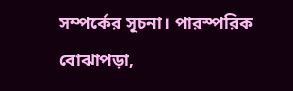সম্পর্কের সূচনা। পারস্পরিক বোঝাপড়া,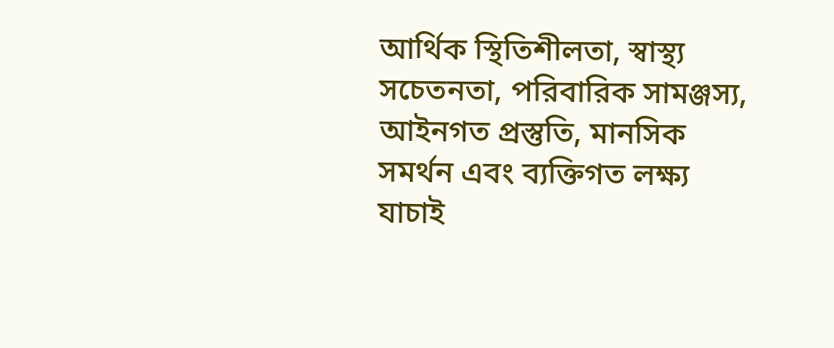আর্থিক স্থিতিশীলতা, স্বাস্থ্য সচেতনতা, পরিবারিক সামঞ্জস্য, আইনগত প্রস্তুতি, মানসিক সমর্থন এবং ব্যক্তিগত লক্ষ্য যাচাই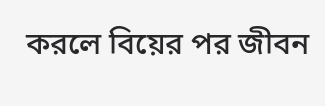করলে বিয়ের পর জীবন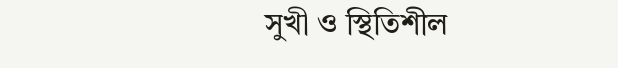সুখী ও স্থিতিশীল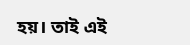হয়। তাই এই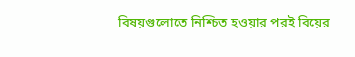বিষয়গুলোতে নিশ্চিত হওয়ার পরই বিয়ের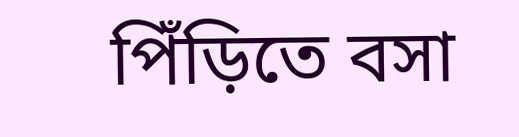পিঁড়িতে বসা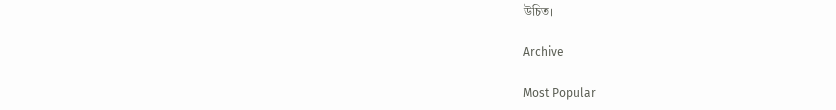উচিত।

Archive

Most Popular